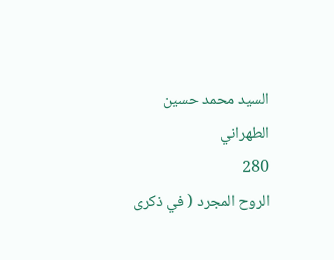السيد محمد حسين الطهراني
280
الروح المجرد ( في ذكرى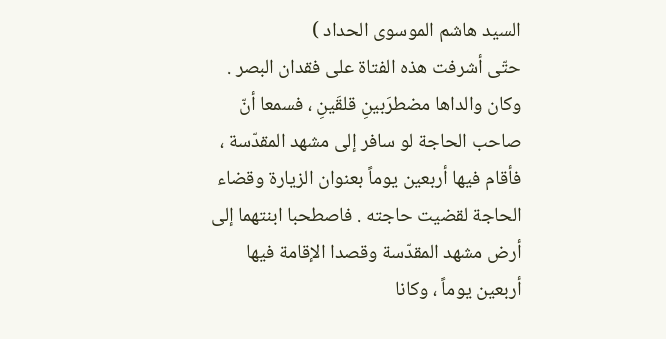السيد هاشم الموسوى الحداد )
حتّى أشرفت هذه الفتاة على فقدان البصر . وكان والداها مضطرَبينِ قلقَينِ ، فسمعا أنّ صاحب الحاجة لو سافر إلى مشهد المقدّسة ، فأقام فيها أربعين يوماً بعنوان الزيارة وقضاء الحاجة لقضيت حاجته . فاصطحبا ابنتهما إلى أرض مشهد المقدّسة وقصدا الإقامة فيها أربعين يوماً ، وكانا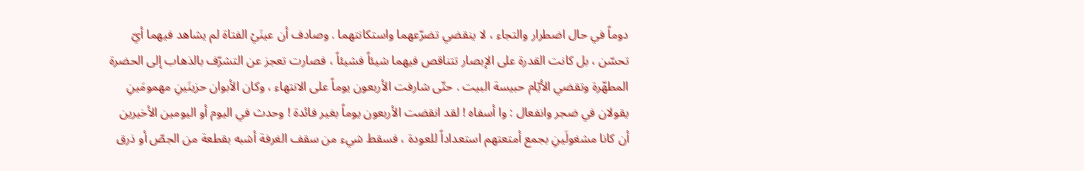دوماً في حال اضطرار والتجاء ، لا ينقضي تضرّعهما واستكانتهما . وصادف أن عينَيْ الفتاة لم يشاهد فيهما أيّ تحسّن ، بل كانت القدرة على الإبصار تتناقص فيهما شيئاً فشيئاً ، فصارت تعجز عن التشرّف بالذهاب إلى الحضرة المطهّرة وتقضي الأيّام حبيسة البيت . حتّى شارفت الأربعون يوماً على الانتهاء ، وكان الأبوان حزينَينِ مهمومَينِ يقولان في ضجر وانفعال : وا أسفاه ! لقد انقضت الأربعون يوماً بغير فائدة ! وحدث في اليوم أو اليومين الأخيرين أن كانا مشغولَينِ بجمع أمتعتهم استعداداً للعودة ، فسقط شيء من سقف الغرفة أشبه بقطعة من الجصّ أو ذرق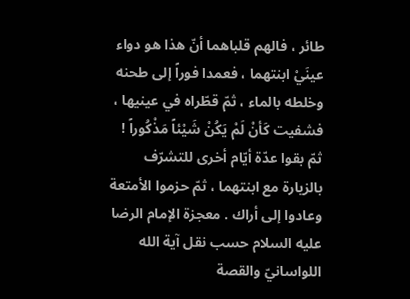طائر ، فالهم قلباهما أنّ هذا هو دواء عينَيْ ابنتهما ، فعمدا فوراً إلى طحنه وخلطه بالماء ، ثمّ قطّراه في عينيها ، فشفيت كَأنْ لَمْ يَكُنْ شَيْئاً مَذْكُوراً ! ثمّ بقوا عدّة أيّام أخرى للتشرّف بالزيارة مع ابنتهما ، ثمّ حزموا الأمتعة وعادوا إلى أراك . معجزة الإمام الرضا عليه السلام حسب نقل آية الله اللواسانيّ والقصة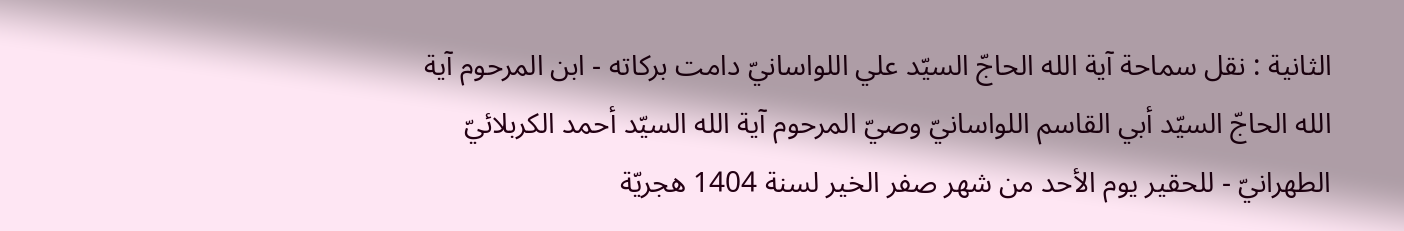الثانية : نقل سماحة آية الله الحاجّ السيّد علي اللواسانيّ دامت بركاته - ابن المرحوم آية الله الحاجّ السيّد أبي القاسم اللواسانيّ وصيّ المرحوم آية الله السيّد أحمد الكربلائيّ الطهرانيّ - للحقير يوم الأحد من شهر صفر الخير لسنة 1404 هجريّة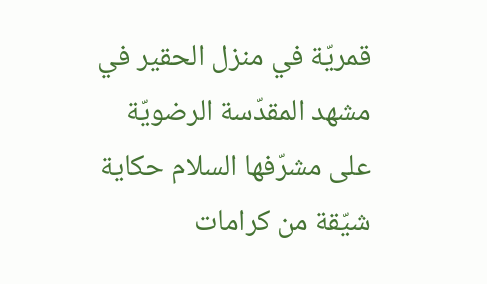قمريّة في منزل الحقير في مشهد المقدّسة الرضويّة على مشرّفها السلام حكاية شيّقة من كرامات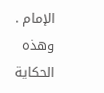الإمام . وهذه الحكاية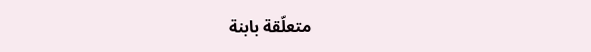متعلّقة بابنة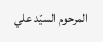المرحوم السيّد علي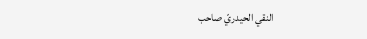النقي الحيدريّ صاحب